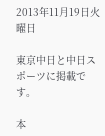2013年11月19日火曜日

東京中日と中日スポーツに掲載です。

本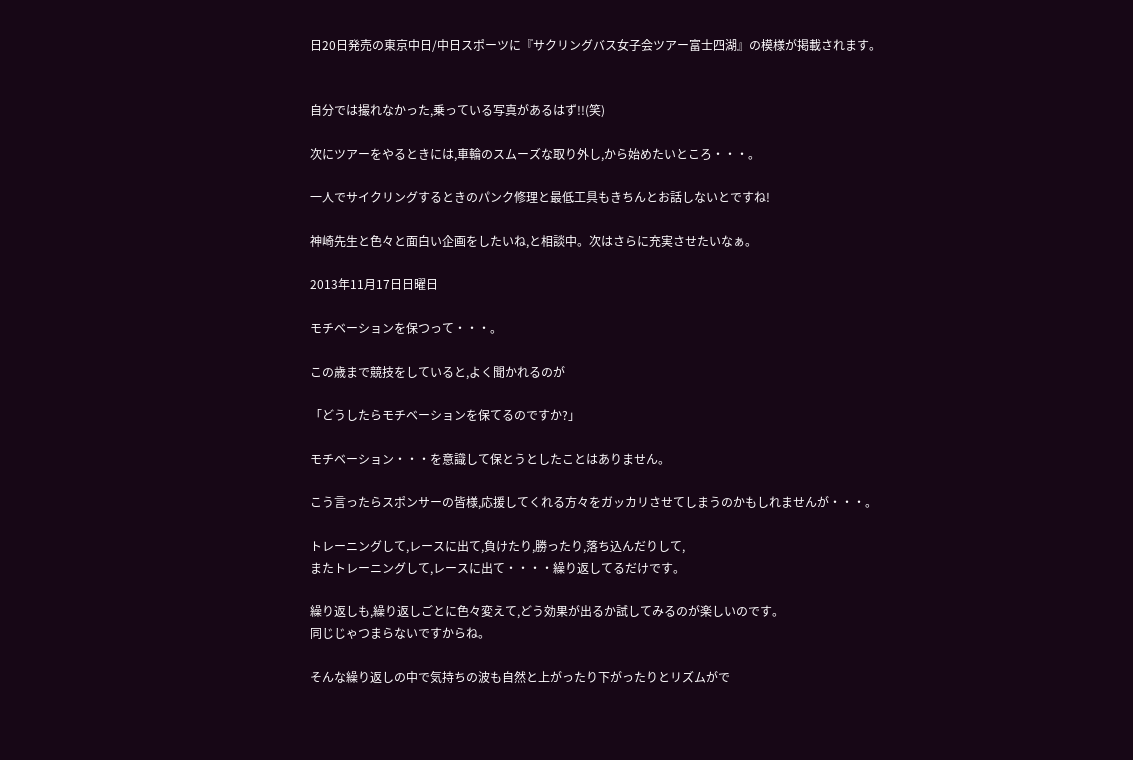日20日発売の東京中日/中日スポーツに『サクリングバス女子会ツアー富士四湖』の模様が掲載されます。


自分では撮れなかった,乗っている写真があるはず!!(笑)

次にツアーをやるときには,車輪のスムーズな取り外し,から始めたいところ・・・。

一人でサイクリングするときのパンク修理と最低工具もきちんとお話しないとですね!

神崎先生と色々と面白い企画をしたいね,と相談中。次はさらに充実させたいなぁ。

2013年11月17日日曜日

モチベーションを保つって・・・。

この歳まで競技をしていると,よく聞かれるのが

「どうしたらモチベーションを保てるのですか?」

モチベーション・・・を意識して保とうとしたことはありません。

こう言ったらスポンサーの皆様,応援してくれる方々をガッカリさせてしまうのかもしれませんが・・・。

トレーニングして,レースに出て,負けたり,勝ったり,落ち込んだりして,
またトレーニングして,レースに出て・・・・繰り返してるだけです。

繰り返しも,繰り返しごとに色々変えて,どう効果が出るか試してみるのが楽しいのです。
同じじゃつまらないですからね。

そんな繰り返しの中で気持ちの波も自然と上がったり下がったりとリズムがで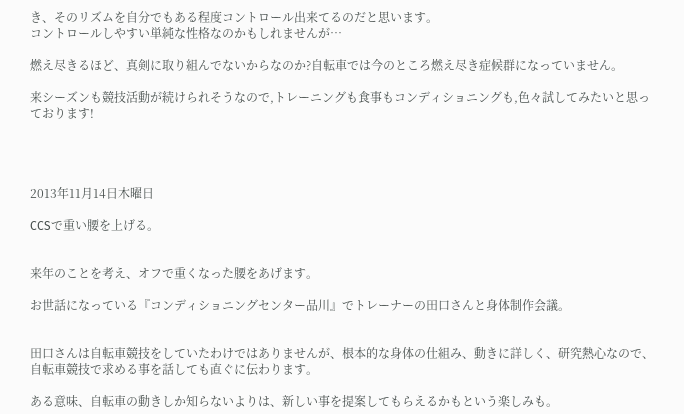き、そのリズムを自分でもある程度コントロール出来てるのだと思います。
コントロールしやすい単純な性格なのかもしれませんが…

燃え尽きるほど、真剣に取り組んでないからなのか?自転車では今のところ燃え尽き症候群になっていません。

来シーズンも競技活動が続けられそうなので,トレーニングも食事もコンディショニングも,色々試してみたいと思っております!




2013年11月14日木曜日

CCSで重い腰を上げる。


来年のことを考え、オフで重くなった腰をあげます。

お世話になっている『コンディショニングセンター品川』でトレーナーの田口さんと身体制作会議。


田口さんは自転車競技をしていたわけではありませんが、根本的な身体の仕組み、動きに詳しく、研究熱心なので、自転車競技で求める事を話しても直ぐに伝わります。

ある意味、自転車の動きしか知らないよりは、新しい事を提案してもらえるかもという楽しみも。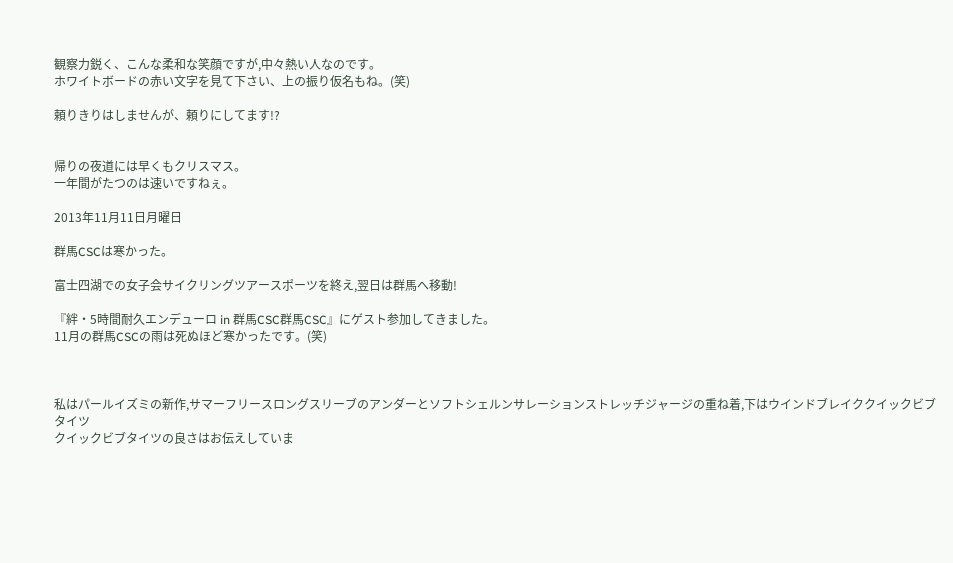観察力鋭く、こんな柔和な笑顔ですが,中々熱い人なのです。
ホワイトボードの赤い文字を見て下さい、上の振り仮名もね。(笑)

頼りきりはしませんが、頼りにしてます!?


帰りの夜道には早くもクリスマス。
一年間がたつのは速いですねぇ。

2013年11月11日月曜日

群馬CSCは寒かった。

富士四湖での女子会サイクリングツアースポーツを終え,翌日は群馬へ移動!

『絆・5時間耐久エンデューロ in 群馬CSC群馬CSC』にゲスト参加してきました。
11月の群馬CSCの雨は死ぬほど寒かったです。(笑)



私はパールイズミの新作,サマーフリースロングスリーブのアンダーとソフトシェルンサレーションストレッチジャージの重ね着,下はウインドブレイククイックビブタイツ
クイックビブタイツの良さはお伝えしていま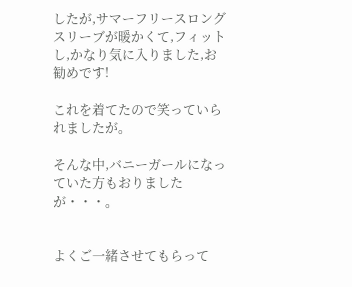したが,サマーフリースロングスリーブが暖かくて,フィットし,かなり気に入りました,お勧めです!

これを着てたので笑っていられましたが。

そんな中,バニーガールになっていた方もおりましたが・・・。


よくご一緒させてもらって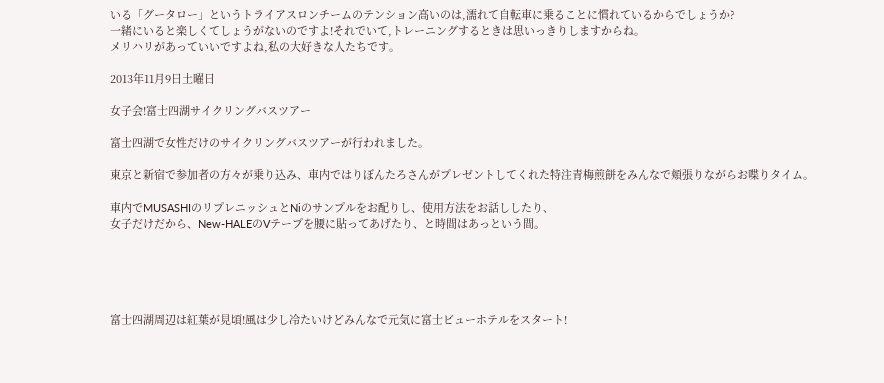いる「グータロー」というトライアスロンチームのテンション高いのは,濡れて自転車に乗ることに慣れているからでしょうか?
一緒にいると楽しくてしょうがないのですよ!それでいて,トレーニングするときは思いっきりしますからね。
メリハリがあっていいですよね,私の大好きな人たちです。

2013年11月9日土曜日

女子会!富士四湖サイクリングバスツアー

富士四湖で女性だけのサイクリングバスツアーが行われました。

東京と新宿で参加者の方々が乗り込み、車内ではりぼんたろさんがプレゼントしてくれた特注青梅煎餅をみんなで頬張りながらお喋りタイム。

車内でMUSASHIのリプレニッシュとNiのサンプルをお配りし、使用方法をお話ししたり、
女子だけだから、New-HALEのVテープを腰に貼ってあげたり、と時間はあっという間。





富士四湖周辺は紅葉が見頃!風は少し冷たいけどみんなで元気に富士ビューホテルをスタート!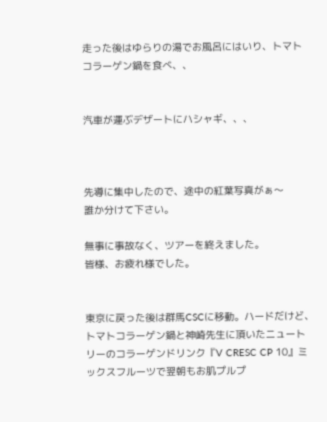走った後はゆらりの湯でお風呂にはいり、トマトコラーゲン鍋を食べ、、


汽車が運ぶデザートにハシャギ、、、



先導に集中したので、途中の紅葉写真がぁ〜
誰か分けて下さい。

無事に事故なく、ツアーを終えました。
皆様、お疲れ様でした。


東京に戻った後は群馬CSCに移動。ハードだけど、トマトコラーゲン鍋と神崎先生に頂いたニュートリーのコラーゲンドリンク『V CRESC CP 10』ミックスフルーツで翌朝もお肌プルプ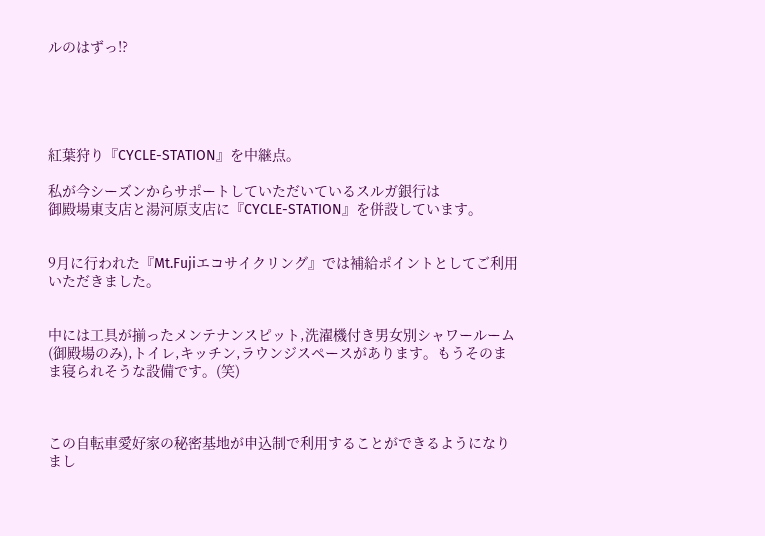ルのはずっ!?





紅葉狩り『CYCLE-STATION』を中継点。

私が今シーズンからサポートしていただいているスルガ銀行は
御殿場東支店と湯河原支店に『CYCLE-STATION』を併設しています。


9月に行われた『Mt.Fujiエコサイクリング』では補給ポイントとしてご利用いただきました。


中には工具が揃ったメンテナンスピット,洗濯機付き男女別シャワールーム(御殿場のみ),トイレ,キッチン,ラウンジスペースがあります。もうそのまま寝られそうな設備です。(笑)



この自転車愛好家の秘密基地が申込制で利用することができるようになりまし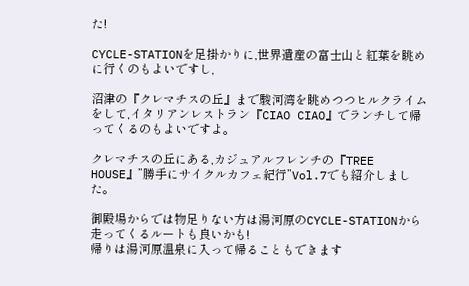た!

CYCLE-STATIONを足掛かりに,世界遺産の富士山と紅葉を眺めに行くのもよいですし,

沼津の『クレマチスの丘』まで駿河湾を眺めつつヒルクライムをして,イタリアンレストラン『CIAO CIAO』でランチして帰ってくるのもよいですよ。

クレマチスの丘にある,カジュアルフレンチの『TREE HOUSE』”勝手にサイクルカフェ紀行”Vol.7でも紹介しました。

御殿場からでは物足りない方は湯河原のCYCLE-STATIONから走ってくるルートも良いかも!
帰りは湯河原温泉に入って帰ることもできます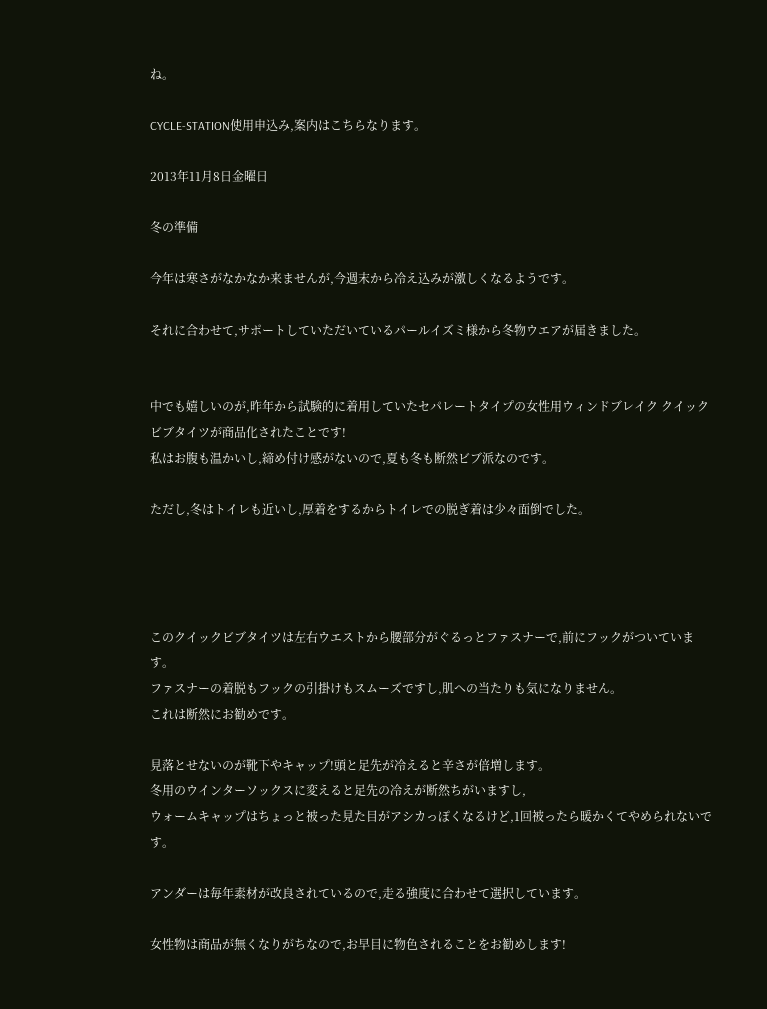ね。

CYCLE-STATION使用申込み,案内はこちらなります。

2013年11月8日金曜日

冬の準備

今年は寒さがなかなか来ませんが,今週末から冷え込みが激しくなるようです。

それに合わせて,サポートしていただいているパールイズミ様から冬物ウエアが届きました。


中でも嬉しいのが,昨年から試験的に着用していたセパレートタイプの女性用ウィンドブレイク クイックビブタイツが商品化されたことです!
私はお腹も温かいし,締め付け感がないので,夏も冬も断然ビブ派なのです。

ただし,冬はトイレも近いし,厚着をするからトイレでの脱ぎ着は少々面倒でした。




このクイックビブタイツは左右ウエストから腰部分がぐるっとファスナーで,前にフックがついています。
ファスナーの着脱もフックの引掛けもスムーズですし,肌への当たりも気になりません。
これは断然にお勧めです。

見落とせないのが靴下やキャップ!頭と足先が冷えると辛さが倍増します。
冬用のウインターソックスに変えると足先の冷えが断然ちがいますし,
ウォームキャップはちょっと被った見た目がアシカっぽくなるけど,1回被ったら暖かくてやめられないです。

アンダーは毎年素材が改良されているので,走る強度に合わせて選択しています。

女性物は商品が無くなりがちなので,お早目に物色されることをお勧めします!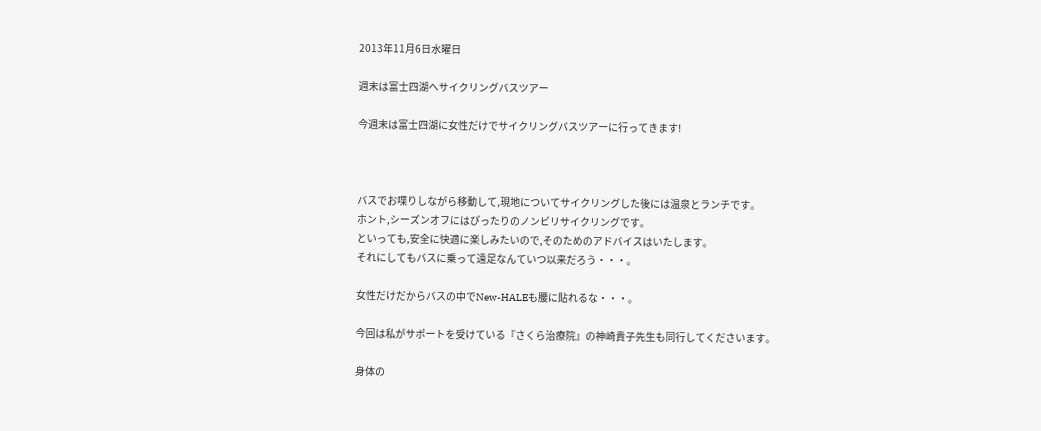2013年11月6日水曜日

週末は富士四湖へサイクリングバスツアー

今週末は富士四湖に女性だけでサイクリングバスツアーに行ってきます!



バスでお喋りしながら移動して,現地についてサイクリングした後には温泉とランチです。
ホント,シーズンオフにはぴったりのノンビリサイクリングです。
といっても,安全に快適に楽しみたいので,そのためのアドバイスはいたします。
それにしてもバスに乗って遠足なんていつ以来だろう・・・。

女性だけだからバスの中でNew-HALEも腰に貼れるな・・・。

今回は私がサポートを受けている『さくら治療院』の神崎貴子先生も同行してくださいます。

身体の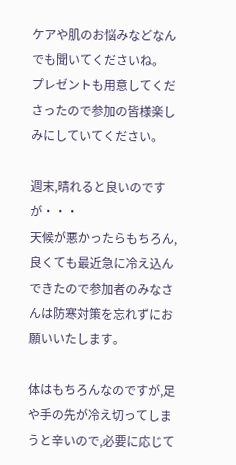ケアや肌のお悩みなどなんでも聞いてくださいね。
プレゼントも用意してくださったので参加の皆様楽しみにしていてください。

週末,晴れると良いのですが・・・
天候が悪かったらもちろん,良くても最近急に冷え込んできたので参加者のみなさんは防寒対策を忘れずにお願いいたします。

体はもちろんなのですが,足や手の先が冷え切ってしまうと辛いので,必要に応じて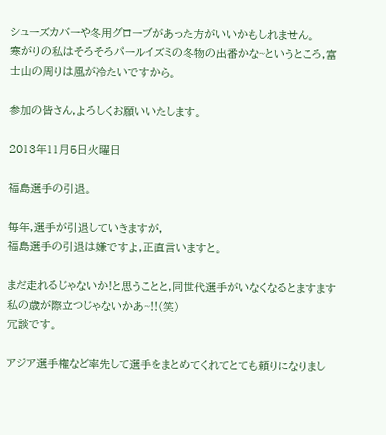シューズカバーや冬用グローブがあった方がいいかもしれません。
寒がりの私はそろそろパールイズミの冬物の出番かな~というところ,富士山の周りは風が冷たいですから。

参加の皆さん,よろしくお願いいたします。

2013年11月5日火曜日

福島選手の引退。

毎年,選手が引退していきますが,
福島選手の引退は嫌ですよ,正直言いますと。

まだ走れるじゃないか!と思うことと,同世代選手がいなくなるとますます私の歳が際立つじゃないかあ~!!(笑)
冗談です。

アジア選手権など率先して選手をまとめてくれてとても頼りになりまし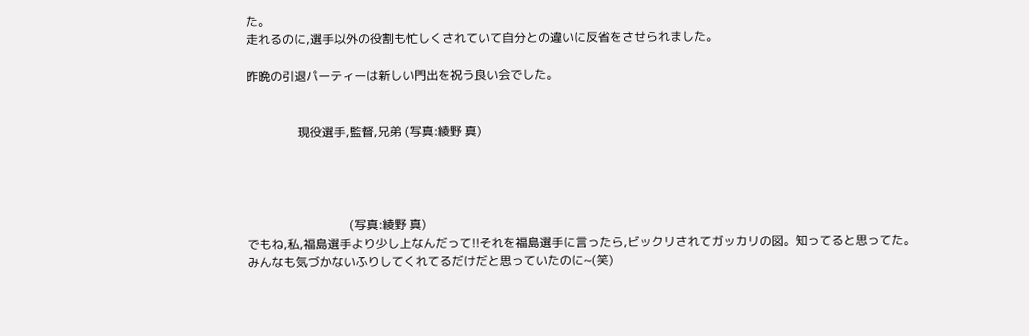た。
走れるのに,選手以外の役割も忙しくされていて自分との違いに反省をさせられました。

昨晩の引退パーティーは新しい門出を祝う良い会でした。


                 現役選手,監督,兄弟 (写真:綾野 真)




                                  (写真:綾野 真)
でもね,私,福島選手より少し上なんだって!!それを福島選手に言ったら,ビックリされてガッカリの図。知ってると思ってた。
みんなも気づかないふりしてくれてるだけだと思っていたのに~(笑)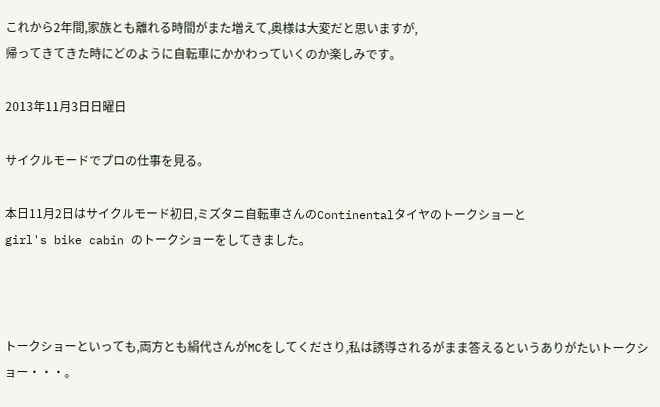これから2年間,家族とも離れる時間がまた増えて,奥様は大変だと思いますが,
帰ってきてきた時にどのように自転車にかかわっていくのか楽しみです。

2013年11月3日日曜日

サイクルモードでプロの仕事を見る。

本日11月2日はサイクルモード初日,ミズタニ自転車さんのContinentalタイヤのトークショーと
girl's bike cabin のトークショーをしてきました。



トークショーといっても,両方とも絹代さんがMCをしてくださり,私は誘導されるがまま答えるというありがたいトークショー・・・。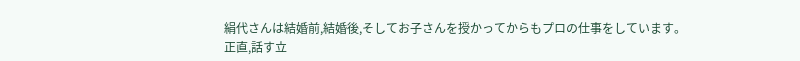絹代さんは結婚前,結婚後,そしてお子さんを授かってからもプロの仕事をしています。
正直,話す立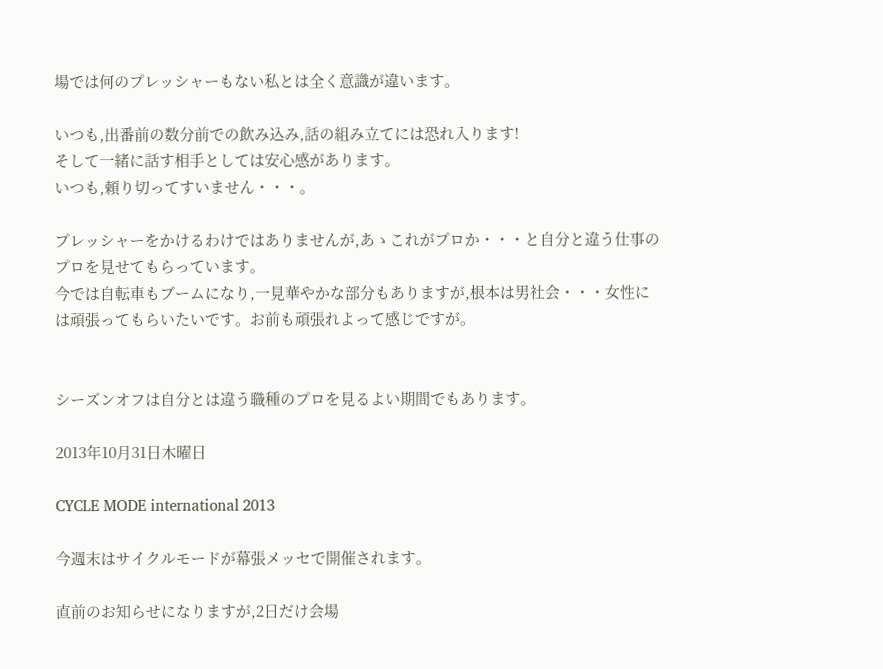場では何のプレッシャーもない私とは全く意識が違います。

いつも,出番前の数分前での飲み込み,話の組み立てには恐れ入ります!
そして一緒に話す相手としては安心感があります。
いつも,頼り切ってすいません・・・。

プレッシャーをかけるわけではありませんが,あゝこれがプロか・・・と自分と違う仕事のプロを見せてもらっています。
今では自転車もブームになり,一見華やかな部分もありますが,根本は男社会・・・女性には頑張ってもらいたいです。お前も頑張れよって感じですが。


シーズンオフは自分とは違う職種のプロを見るよい期間でもあります。

2013年10月31日木曜日

CYCLE MODE international 2013

今週末はサイクルモードが幕張メッセで開催されます。

直前のお知らせになりますが,2日だけ会場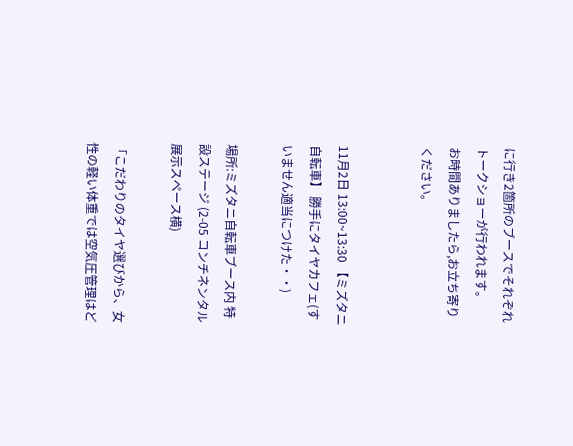に行き2箇所のブースでそれぞれトークショーが行われます。
お時間ありましたら,お立ち寄りください。


11月2日 13:00~13:30 【ミズタニ自転車】 勝手にタイヤカフェ(すいません適当につけた・・)

場所:ミズタニ自転車ブース内 特設ステージ (2-05 コンチネンタル展示スペース横)

「こだわりのタイヤ選びから、女性の軽い体重では空気圧管理はど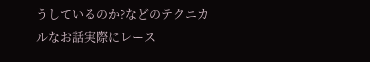うしているのか?などのテクニカルなお話実際にレース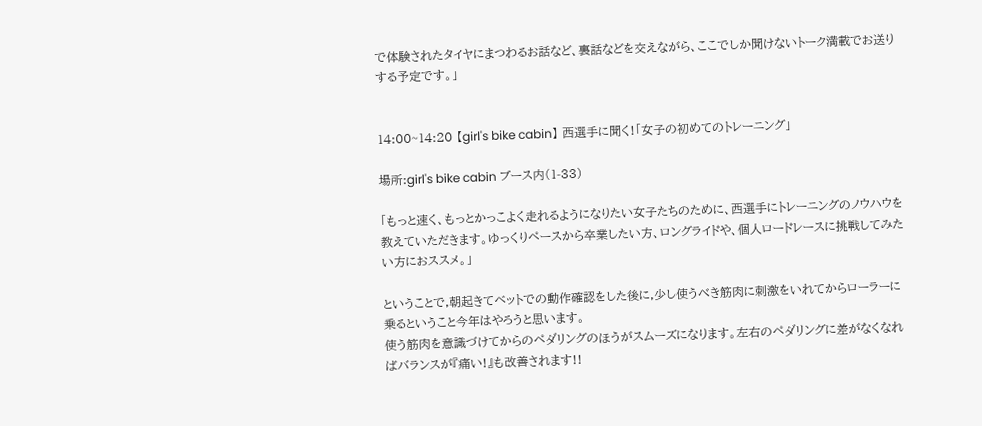で体験されたタイヤにまつわるお話など、裏話などを交えながら、ここでしか聞けないトーク満載でお送りする予定です。」


14:00~14:20 【girl's bike cabin】 西選手に聞く!「女子の初めてのトレーニング」

場所:girl's bike cabin ブース内(1-33)

「もっと速く、もっとかっこよく走れるようになりたい女子たちのために、西選手にトレーニングのノウハウを教えていただきます。ゆっくりペースから卒業したい方、ロングライドや、個人ロードレースに挑戦してみたい方におススメ。」

ということで,朝起きてベットでの動作確認をした後に,少し使うべき筋肉に刺激をいれてからローラーに乗るということ今年はやろうと思います。
使う筋肉を意識づけてからのペダリングのほうがスムーズになります。左右のペダリングに差がなくなればバランスが『痛い!』も改善されます!!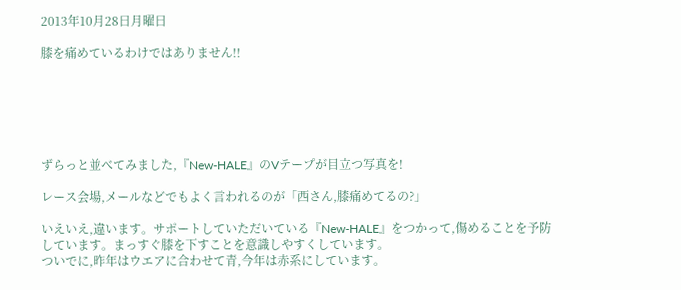2013年10月28日月曜日

膝を痛めているわけではありません!!






ずらっと並べてみました,『New-HALE』のVテープが目立つ写真を!

レース会場,メールなどでもよく言われるのが「西さん,膝痛めてるの?」

いえいえ,違います。サポートしていただいている『New-HALE』をつかって,傷めることを予防しています。まっすぐ膝を下すことを意識しやすくしています。
ついでに,昨年はウエアに合わせて青,今年は赤系にしています。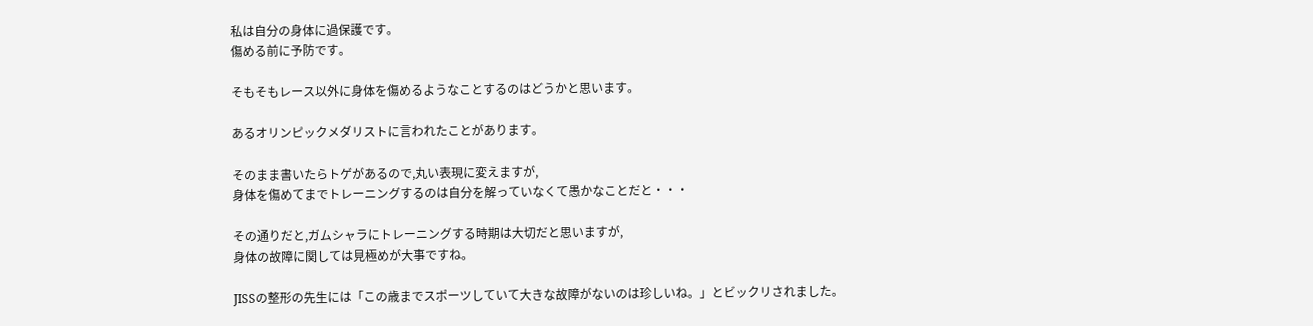私は自分の身体に過保護です。
傷める前に予防です。

そもそもレース以外に身体を傷めるようなことするのはどうかと思います。

あるオリンピックメダリストに言われたことがあります。

そのまま書いたらトゲがあるので,丸い表現に変えますが,
身体を傷めてまでトレーニングするのは自分を解っていなくて愚かなことだと・・・

その通りだと,ガムシャラにトレーニングする時期は大切だと思いますが,
身体の故障に関しては見極めが大事ですね。

JISSの整形の先生には「この歳までスポーツしていて大きな故障がないのは珍しいね。」とビックリされました。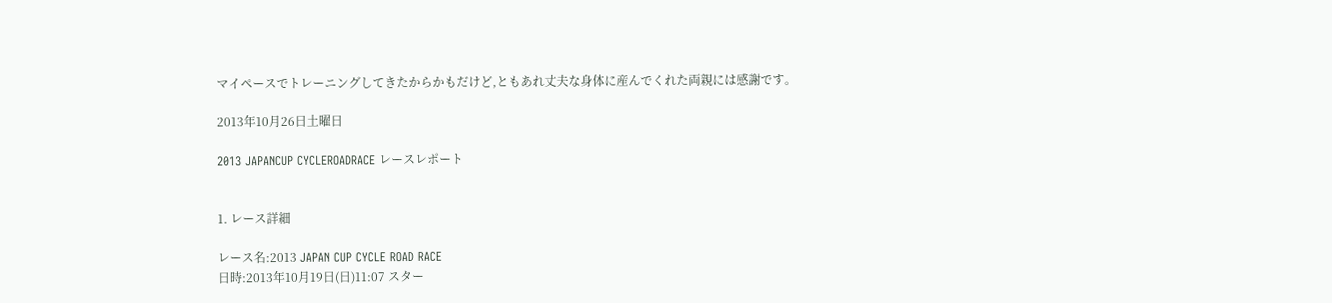マイペースでトレーニングしてきたからかもだけど,ともあれ丈夫な身体に産んでくれた両親には感謝です。

2013年10月26日土曜日

2013 JAPANCUP CYCLEROADRACE レースレポート


1. レース詳細

レース名:2013 JAPAN CUP CYCLE ROAD RACE
日時:2013年10月19日(日)11:07 スター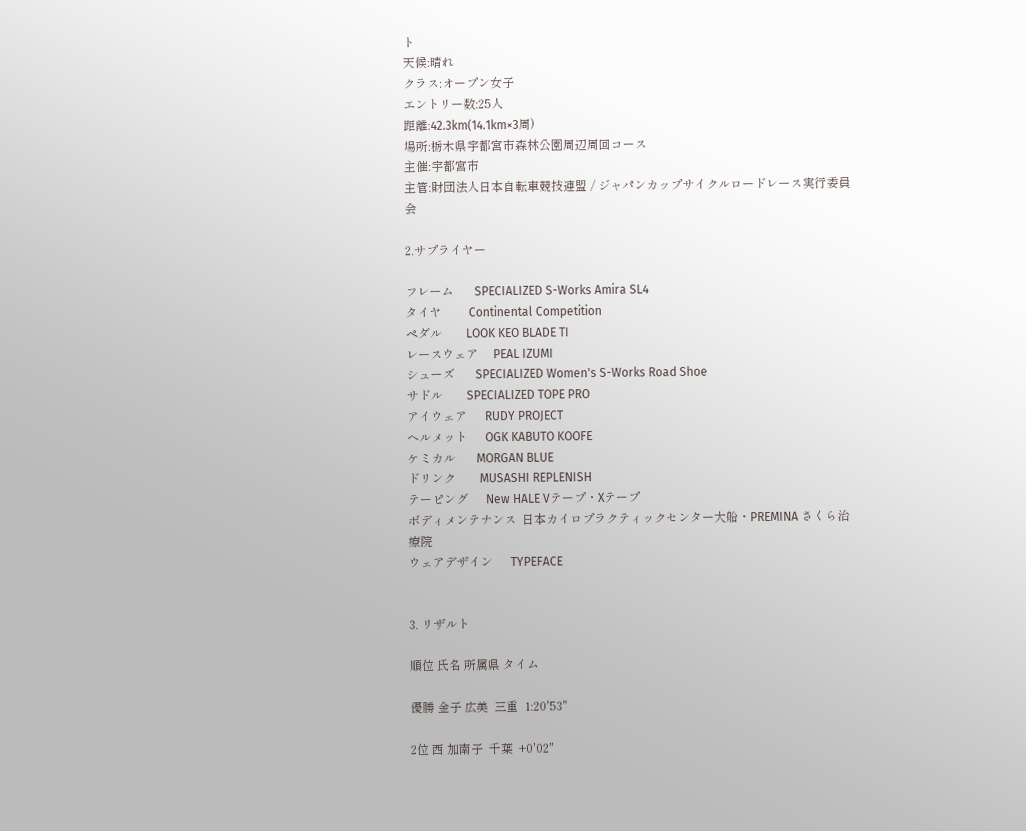ト
天候:晴れ
クラス:オープン女子
エントリー数:25人
距離:42.3km(14.1km×3周)
場所:栃木県宇都宮市森林公園周辺周回コース
主催:宇都宮市
主管:財団法人日本自転車競技連盟 / ジャパンカップサイクルロードレース実行委員会

2.サプライヤー

フレーム       SPECIALIZED S-Works Amira SL4
タイヤ         Continental Competition
ペダル        LOOK KEO BLADE TI
レースウェア     PEAL IZUMI
シューズ       SPECIALIZED Women's S-Works Road Shoe
サドル        SPECIALIZED TOPE PRO
アイウェア      RUDY PROJECT
ヘルメット      OGK KABUTO KOOFE
ケミカル       MORGAN BLUE
ドリンク        MUSASHI REPLENISH
テーピング      New HALE Vテープ・Xテープ
ボディメンテナンス  日本カイロプラクティックセンター大船・PREMINA さくら治療院
ウェアデザイン      TYPEFACE


3. リザルト

順位 氏名 所属県 タイム

優勝 金子 広美  三重  1:20'53"

2位 西 加南子  千葉  +0'02"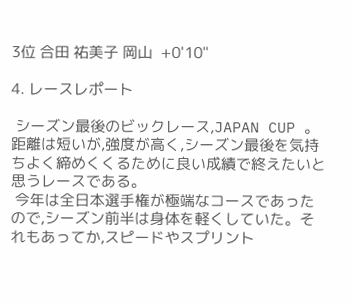3位 合田 祐美子 岡山  +0'10"

4. レースレポート

 シーズン最後のビックレース,JAPAN CUP 。距離は短いが,強度が高く,シーズン最後を気持ちよく締めくくるために良い成績で終えたいと思うレースである。
 今年は全日本選手権が極端なコースであったので,シーズン前半は身体を軽くしていた。それもあってか,スピードやスプリント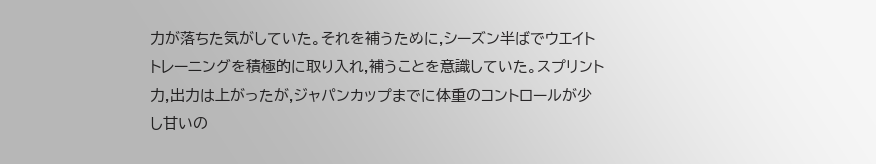力が落ちた気がしていた。それを補うために,シーズン半ばでウエイトトレーニングを積極的に取り入れ,補うことを意識していた。スプリント力,出力は上がったが,ジャパンカップまでに体重のコントロールが少し甘いの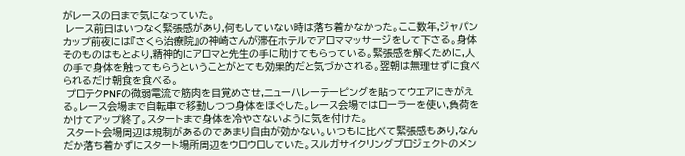がレースの日まで気になっていた。
 レース前日はいつなく緊張感があり,何もしていない時は落ち着かなかった。ここ数年,ジャパンカップ前夜には『さくら治療院』の神崎さんが滞在ホテルでアロママッサージをして下さる。身体そのものはもとより,精神的にアロマと先生の手に助けてもらっている。緊張感を解くために,人の手で身体を触ってもらうということがとても効果的だと気づかされる。翌朝は無理せずに食べられるだけ朝食を食べる。
 プロテクPNFの微弱電流で筋肉を目覚めさせ,ニューハレーテーピングを貼ってウエアにきがえる。レース会場まで自転車で移動しつつ身体をほぐした。レース会場ではローラーを使い,負荷をかけてアップ終了。スタートまで身体を冷やさないように気を付けた。
 スタート会場周辺は規制があるのであまり自由が効かない。いつもに比べて緊張感もあり,なんだか落ち着かずにスタート場所周辺をウロウロしていた。スルガサイクリングプロジェクトのメン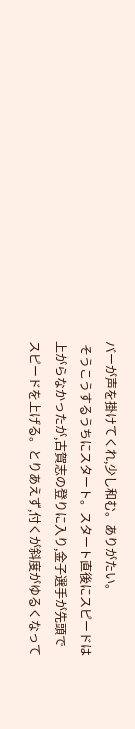バーが声を掛けてくれ,少し和む。ありがたい。
 そうこうするうちにスタート。スタート直後にスピードは上がらなかったが,古賀志の登りに入り,金子選手が先頭でスピードを上げる。とりあえず,付くが斜度がゆるくなって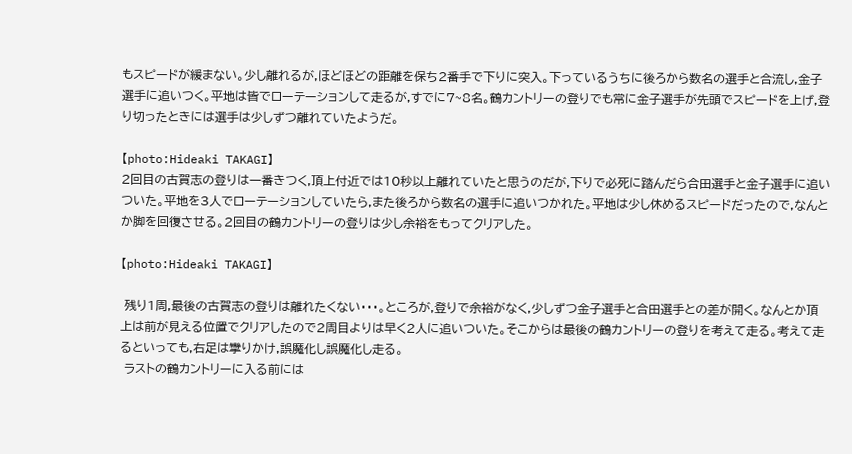もスピードが緩まない。少し離れるが,ほどほどの距離を保ち2番手で下りに突入。下っているうちに後ろから数名の選手と合流し,金子選手に追いつく。平地は皆でローテーションして走るが,すでに7~8名。鶴カントリーの登りでも常に金子選手が先頭でスピードを上げ,登り切ったときには選手は少しずつ離れていたようだ。

【photo:Hideaki TAKAGI】
2回目の古賀志の登りは一番きつく,頂上付近では10秒以上離れていたと思うのだが,下りで必死に踏んだら合田選手と金子選手に追いついた。平地を3人でローテーションしていたら,また後ろから数名の選手に追いつかれた。平地は少し休めるスピードだったので,なんとか脚を回復させる。2回目の鶴カントリーの登りは少し余裕をもってクリアした。

【photo:Hideaki TAKAGI】

 残り1周,最後の古賀志の登りは離れたくない・・・。ところが,登りで余裕がなく,少しずつ金子選手と合田選手との差が開く。なんとか頂上は前が見える位置でクリアしたので2周目よりは早く2人に追いついた。そこからは最後の鶴カントリーの登りを考えて走る。考えて走るといっても,右足は攣りかけ,誤魔化し誤魔化し走る。
 ラストの鶴カントリーに入る前には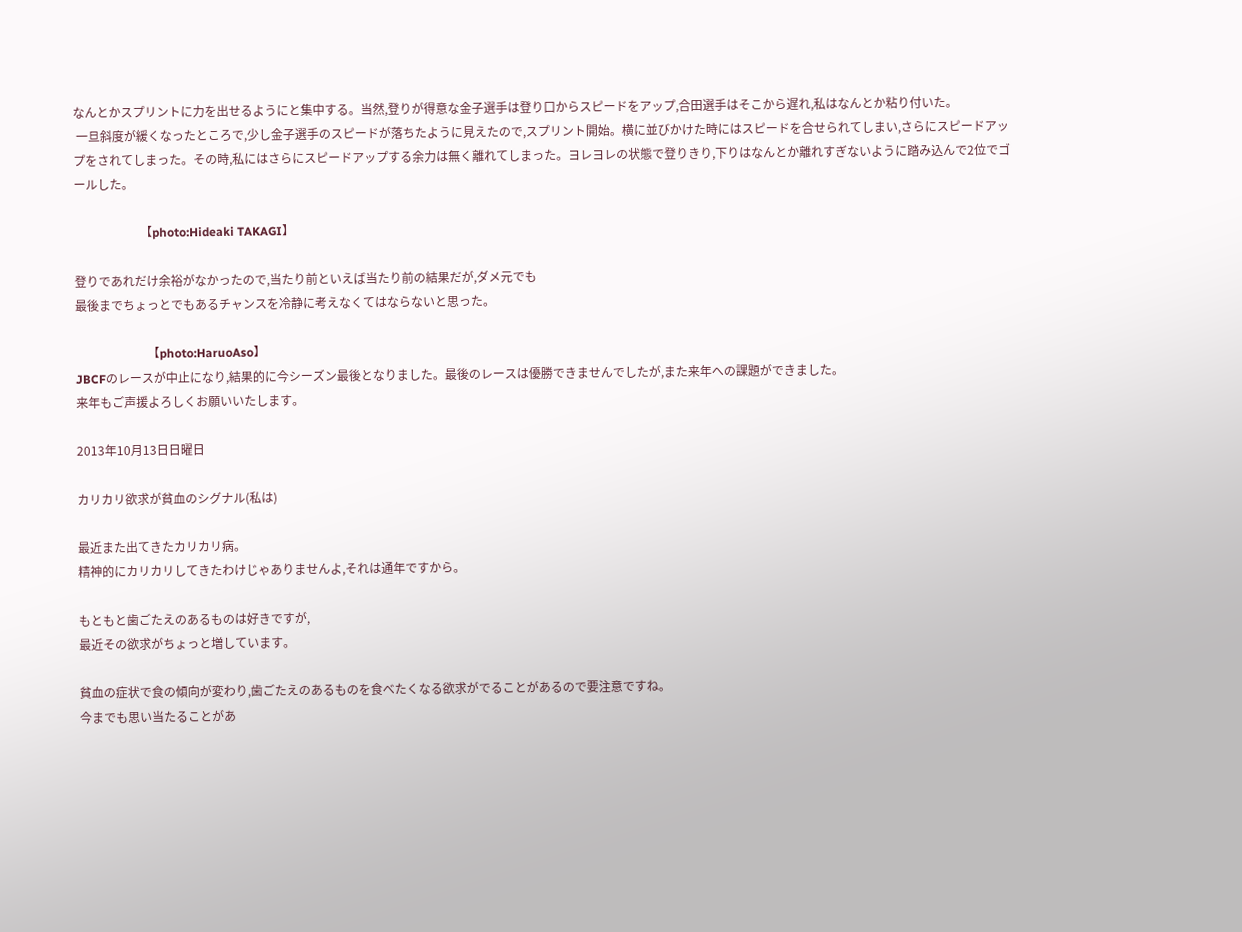なんとかスプリントに力を出せるようにと集中する。当然,登りが得意な金子選手は登り口からスピードをアップ,合田選手はそこから遅れ,私はなんとか粘り付いた。
 一旦斜度が緩くなったところで,少し金子選手のスピードが落ちたように見えたので,スプリント開始。横に並びかけた時にはスピードを合せられてしまい,さらにスピードアップをされてしまった。その時,私にはさらにスピードアップする余力は無く離れてしまった。ヨレヨレの状態で登りきり,下りはなんとか離れすぎないように踏み込んで2位でゴールした。

                      【photo:Hideaki TAKAGI】

登りであれだけ余裕がなかったので,当たり前といえば当たり前の結果だが,ダメ元でも
最後までちょっとでもあるチャンスを冷静に考えなくてはならないと思った。

                        【photo:HaruoAso】
JBCFのレースが中止になり,結果的に今シーズン最後となりました。最後のレースは優勝できませんでしたが,また来年への課題ができました。
来年もご声援よろしくお願いいたします。

2013年10月13日日曜日

カリカリ欲求が貧血のシグナル(私は)

最近また出てきたカリカリ病。
精神的にカリカリしてきたわけじゃありませんよ,それは通年ですから。

もともと歯ごたえのあるものは好きですが,
最近その欲求がちょっと増しています。

貧血の症状で食の傾向が変わり,歯ごたえのあるものを食べたくなる欲求がでることがあるので要注意ですね。
今までも思い当たることがあ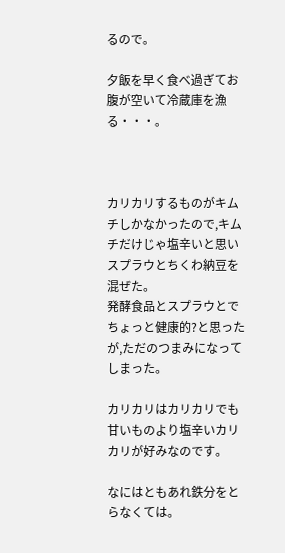るので。

夕飯を早く食べ過ぎてお腹が空いて冷蔵庫を漁る・・・。



カリカリするものがキムチしかなかったので,キムチだけじゃ塩辛いと思い
スプラウとちくわ納豆を混ぜた。
発酵食品とスプラウとでちょっと健康的?と思ったが,ただのつまみになってしまった。

カリカリはカリカリでも甘いものより塩辛いカリカリが好みなのです。

なにはともあれ鉄分をとらなくては。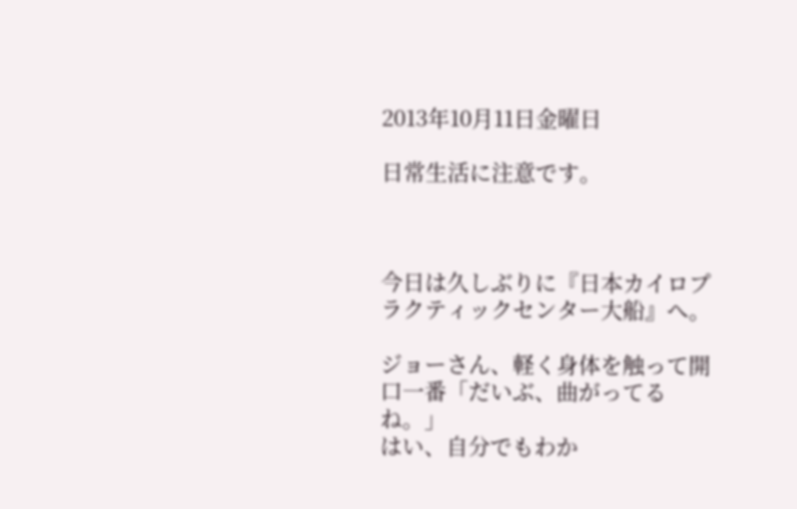2013年10月11日金曜日

日常生活に注意です。



今日は久しぶりに『日本カイロプラクティックセンター大船』へ。

ジョーさん、軽く身体を触って開口一番「だいぶ、曲がってるね。」
はい、自分でもわか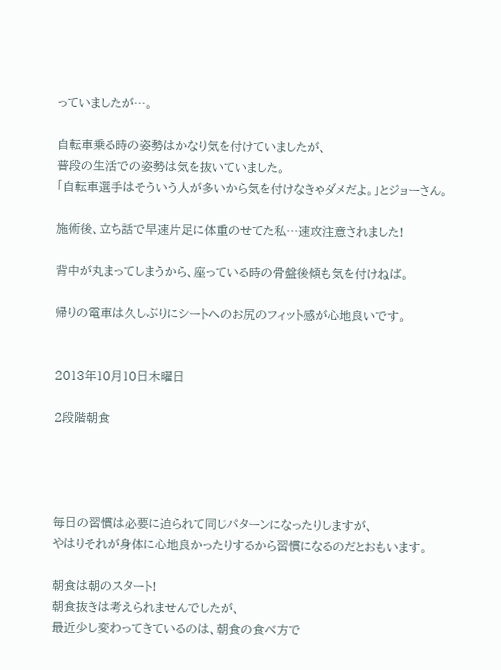っていましたが…。

自転車乗る時の姿勢はかなり気を付けていましたが、
普段の生活での姿勢は気を抜いていました。
「自転車選手はそういう人が多いから気を付けなきゃダメだよ。」とジョーさん。

施術後、立ち話で早速片足に体重のせてた私…速攻注意されました!

背中が丸まってしまうから、座っている時の骨盤後傾も気を付けねば。

帰りの電車は久しぶりにシートへのお尻のフィット感が心地良いです。


2013年10月10日木曜日

2段階朝食




毎日の習慣は必要に迫られて同じパターンになったりしますが、
やはりそれが身体に心地良かったりするから習慣になるのだとおもいます。

朝食は朝のスタート!
朝食抜きは考えられませんでしたが、
最近少し変わってきているのは、朝食の食べ方で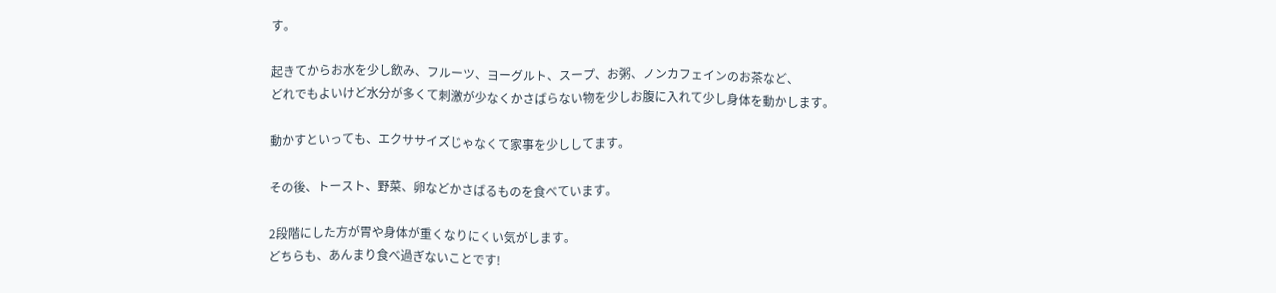す。

起きてからお水を少し飲み、フルーツ、ヨーグルト、スープ、お粥、ノンカフェインのお茶など、
どれでもよいけど水分が多くて刺激が少なくかさばらない物を少しお腹に入れて少し身体を動かします。

動かすといっても、エクササイズじゃなくて家事を少ししてます。

その後、トースト、野菜、卵などかさばるものを食べています。

2段階にした方が胃や身体が重くなりにくい気がします。
どちらも、あんまり食べ過ぎないことです!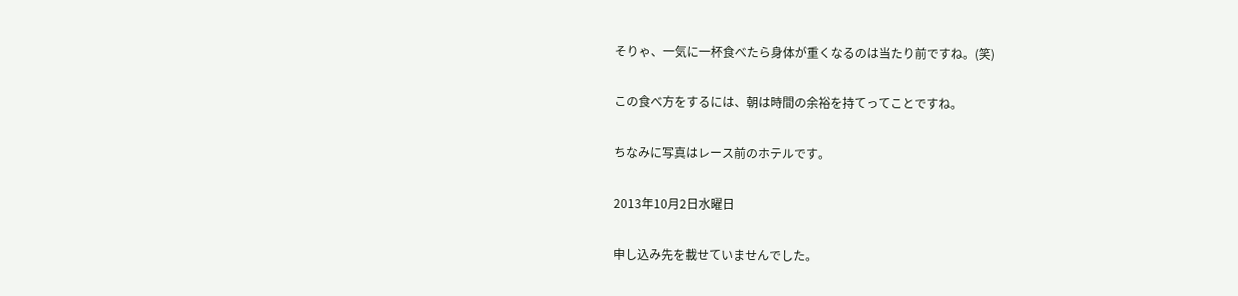そりゃ、一気に一杯食べたら身体が重くなるのは当たり前ですね。(笑)

この食べ方をするには、朝は時間の余裕を持てってことですね。

ちなみに写真はレース前のホテルです。

2013年10月2日水曜日

申し込み先を載せていませんでした。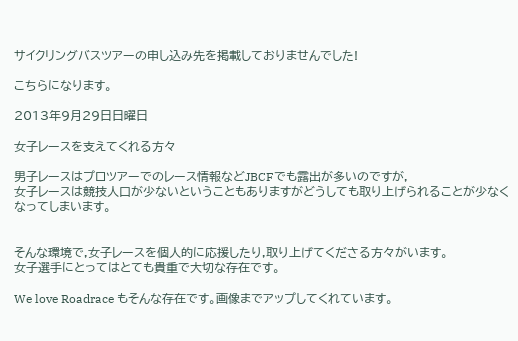サイクリングバスツアーの申し込み先を掲載しておりませんでした!

こちらになります。

2013年9月29日日曜日

女子レースを支えてくれる方々

男子レースはプロツアーでのレース情報などJBCFでも露出が多いのですが,
女子レースは競技人口が少ないということもありますがどうしても取り上げられることが少なくなってしまいます。


そんな環境で,女子レースを個人的に応援したり,取り上げてくださる方々がいます。
女子選手にとってはとても貴重で大切な存在です。

We love Roadrace もそんな存在です。画像までアップしてくれています。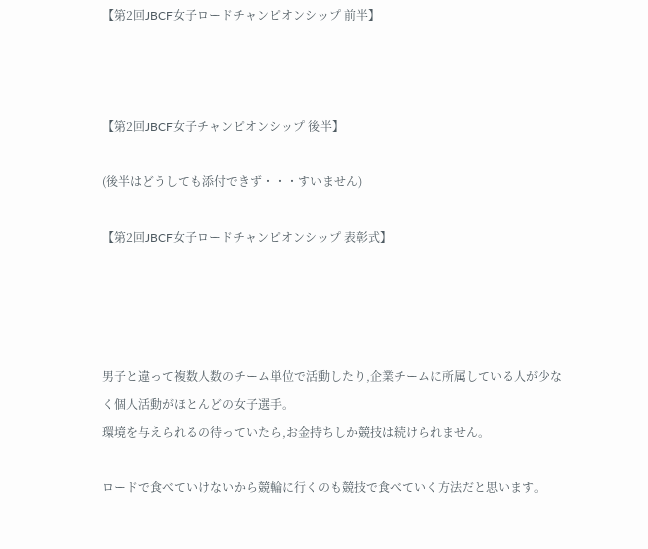【第2回JBCF女子ロードチャンピオンシップ 前半】



【第2回JBCF女子チャンピオンシップ 後半】

(後半はどうしても添付できず・・・すいません)

【第2回JBCF女子ロードチャンピオンシップ 表彰式】




男子と違って複数人数のチーム単位で活動したり,企業チームに所属している人が少なく個人活動がほとんどの女子選手。
環境を与えられるの待っていたら,お金持ちしか競技は続けられません。

ロードで食べていけないから競輪に行くのも競技で食べていく方法だと思います。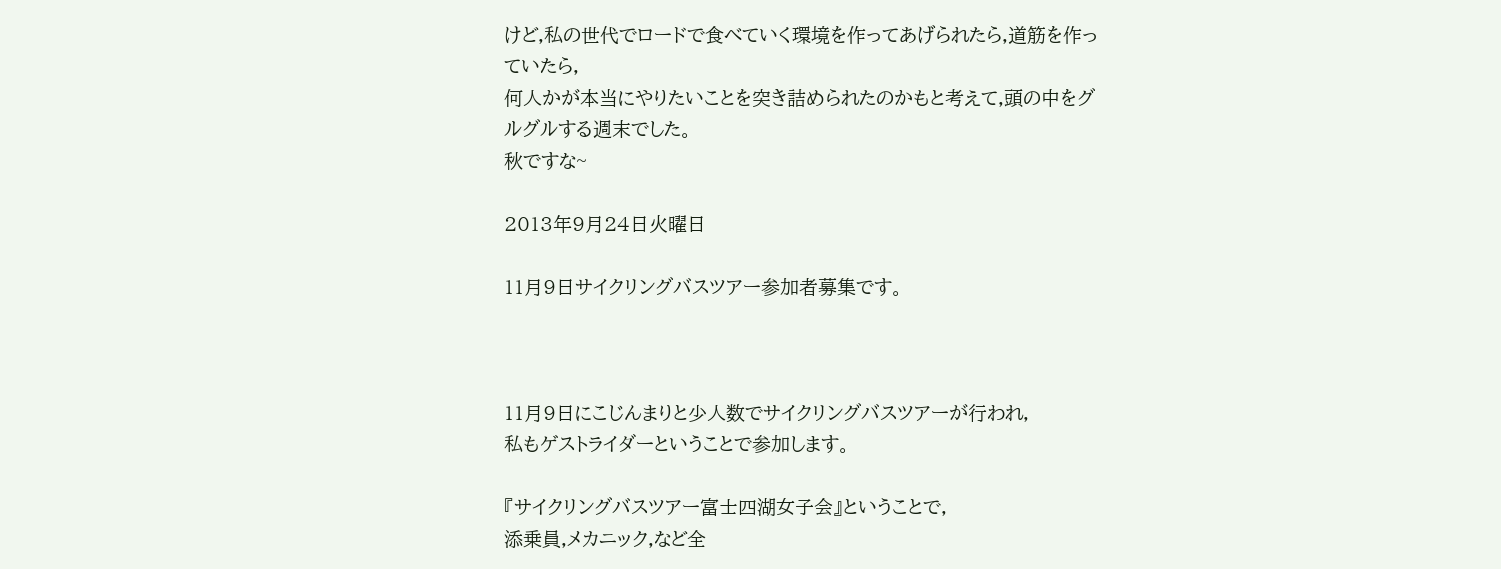けど,私の世代でロードで食べていく環境を作ってあげられたら,道筋を作っていたら,
何人かが本当にやりたいことを突き詰められたのかもと考えて,頭の中をグルグルする週末でした。
秋ですな~

2013年9月24日火曜日

11月9日サイクリングバスツアー参加者募集です。



11月9日にこじんまりと少人数でサイクリングバスツアーが行われ,
私もゲストライダーということで参加します。

『サイクリングバスツアー富士四湖女子会』ということで,
添乗員,メカニック,など全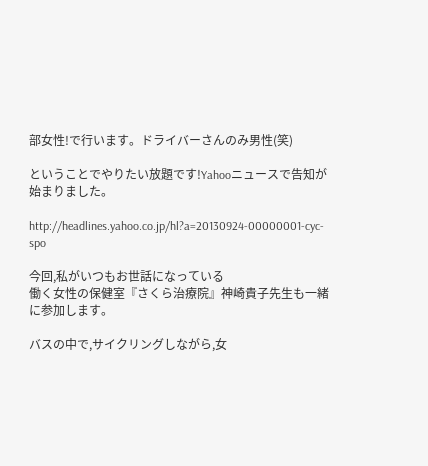部女性!で行います。ドライバーさんのみ男性(笑)

ということでやりたい放題です!Yahooニュースで告知が始まりました。

http://headlines.yahoo.co.jp/hl?a=20130924-00000001-cyc-spo

今回,私がいつもお世話になっている
働く女性の保健室『さくら治療院』神崎貴子先生も一緒に参加します。

バスの中で,サイクリングしながら,女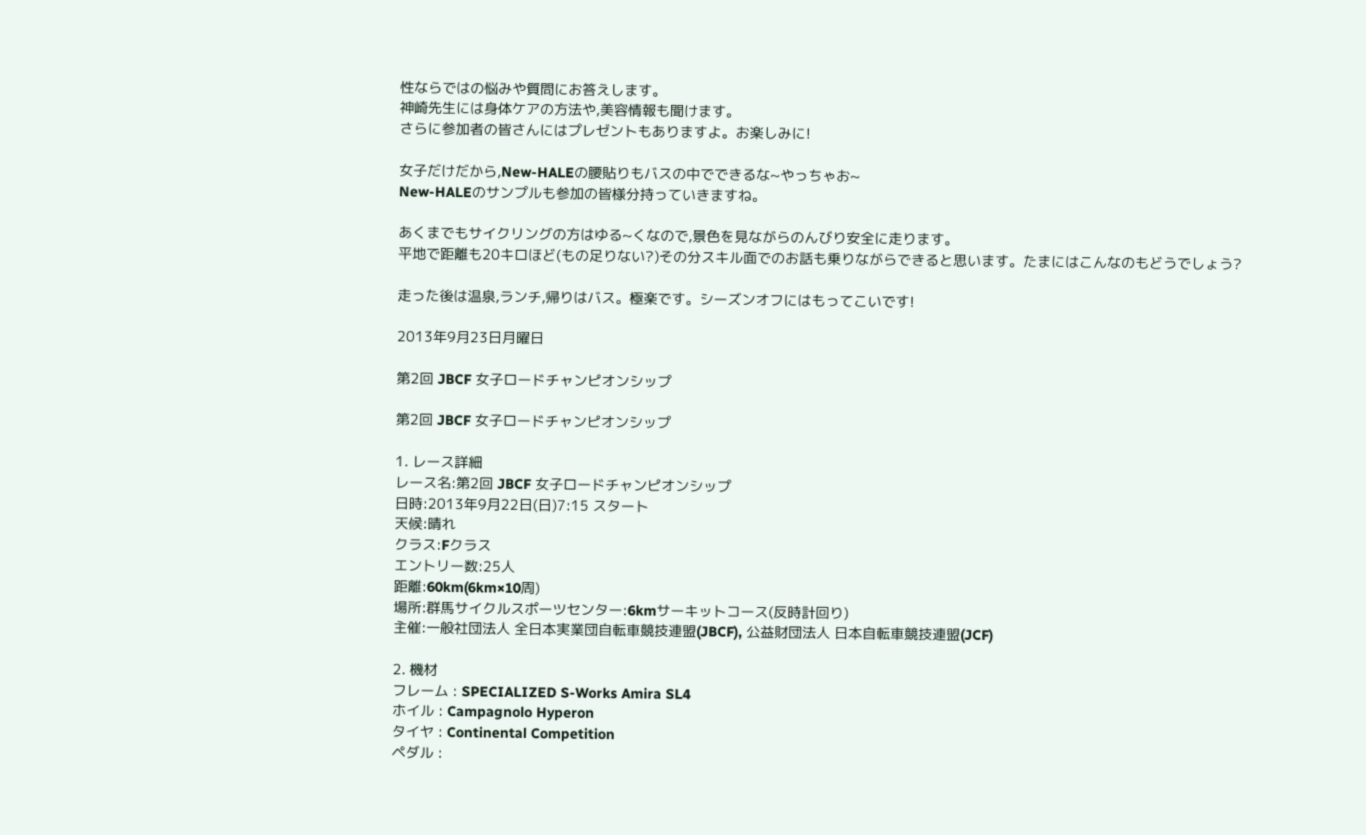性ならではの悩みや質問にお答えします。
神崎先生には身体ケアの方法や,美容情報も聞けます。
さらに参加者の皆さんにはプレゼントもありますよ。お楽しみに!

女子だけだから,New-HALEの腰貼りもバスの中でできるな~やっちゃお~
New-HALEのサンプルも参加の皆様分持っていきますね。

あくまでもサイクリングの方はゆる~くなので,景色を見ながらのんびり安全に走ります。
平地で距離も20キロほど(もの足りない?)その分スキル面でのお話も乗りながらできると思います。たまにはこんなのもどうでしょう?

走った後は温泉,ランチ,帰りはバス。極楽です。シーズンオフにはもってこいです!

2013年9月23日月曜日

第2回 JBCF 女子ロードチャンピオンシップ

第2回 JBCF 女子ロードチャンピオンシップ

1. レース詳細
レース名:第2回 JBCF 女子ロードチャンピオンシップ
日時:2013年9月22日(日)7:15 スタート
天候:晴れ
クラス:Fクラス
エントリー数:25人
距離:60km(6km×10周)
場所:群馬サイクルスポーツセンター:6kmサーキットコース(反時計回り)
主催:一般社団法人 全日本実業団自転車競技連盟(JBCF), 公益財団法人 日本自転車競技連盟(JCF)

2. 機材
フレーム : SPECIALIZED S-Works Amira SL4
ホイル : Campagnolo Hyperon
タイヤ : Continental Competition
ペダル :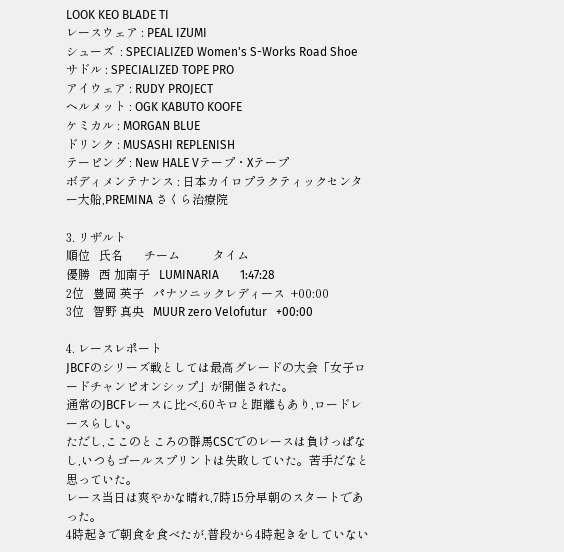LOOK KEO BLADE TI
レースウェア : PEAL IZUMI
シューズ  : SPECIALIZED Women's S-Works Road Shoe
サドル : SPECIALIZED TOPE PRO
アイウェア : RUDY PROJECT
ヘルメット : OGK KABUTO KOOFE
ケミカル : MORGAN BLUE
ドリンク : MUSASHI REPLENISH
テーピング : New HALE Vテープ・Xテープ
ボディメンテナンス : 日本カイロプラクティックセンター大船,PREMINA さくら治療院

3. リザルト
順位   氏名       チーム           タイム
優勝   西 加南子   LUMINARIA       1:47:28
2位   豊岡 英子   パナソニックレディース  +00:00
3位   智野 真央   MUUR zero Velofutur   +00:00

4. レースレポート
JBCFのシリーズ戦としては最高グレードの大会「女子ロードチャンピオンシップ」が開催された。
通常のJBCFレースに比べ,60キロと距離もあり,ロードレースらしい。
ただし,ここのところの群馬CSCでのレースは負けっぱなし,いつもゴールスプリントは失敗していた。苦手だなと思っていた。
レース当日は爽やかな晴れ,7時15分早朝のスタートであった。
4時起きで朝食を食べたが,普段から4時起きをしていない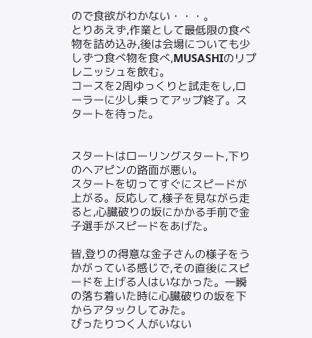ので食欲がわかない・・・。
とりあえず,作業として最低限の食べ物を詰め込み,後は会場についても少しずつ食べ物を食べ,MUSASHIのリプレニッシュを飲む。
コースを2周ゆっくりと試走をし,ローラーに少し乗ってアップ終了。スタートを待った。


スタートはローリングスタート,下りのヘアピンの路面が悪い。
スタートを切ってすぐにスピードが上がる。反応して,様子を見ながら走ると,心臓破りの坂にかかる手前で金子選手がスピードをあげた。

皆,登りの得意な金子さんの様子をうかがっている感じで,その直後にスピードを上げる人はいなかった。一瞬の落ち着いた時に心臓破りの坂を下からアタックしてみた。
ぴったりつく人がいない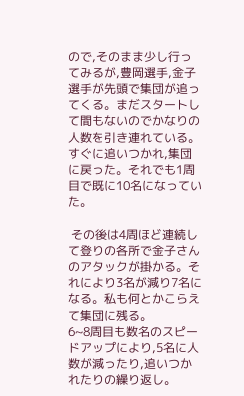ので,そのまま少し行ってみるが,豊岡選手,金子選手が先頭で集団が追ってくる。まだスタートして間もないのでかなりの人数を引き連れている。すぐに追いつかれ,集団に戻った。それでも1周目で既に10名になっていた。

 その後は4周ほど連続して登りの各所で金子さんのアタックが掛かる。それにより3名が減り7名になる。私も何とかこらえて集団に残る。
6~8周目も数名のスピードアップにより,5名に人数が減ったり,追いつかれたりの繰り返し。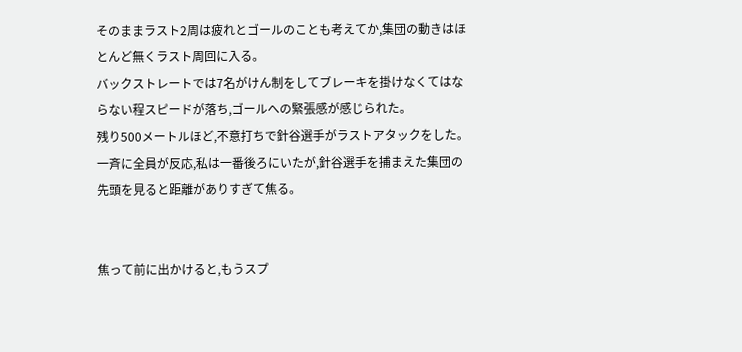そのままラスト2周は疲れとゴールのことも考えてか,集団の動きはほとんど無くラスト周回に入る。
バックストレートでは7名がけん制をしてブレーキを掛けなくてはならない程スピードが落ち,ゴールへの緊張感が感じられた。
残り500メートルほど,不意打ちで針谷選手がラストアタックをした。
一斉に全員が反応,私は一番後ろにいたが,針谷選手を捕まえた集団の先頭を見ると距離がありすぎて焦る。


焦って前に出かけると,もうスプ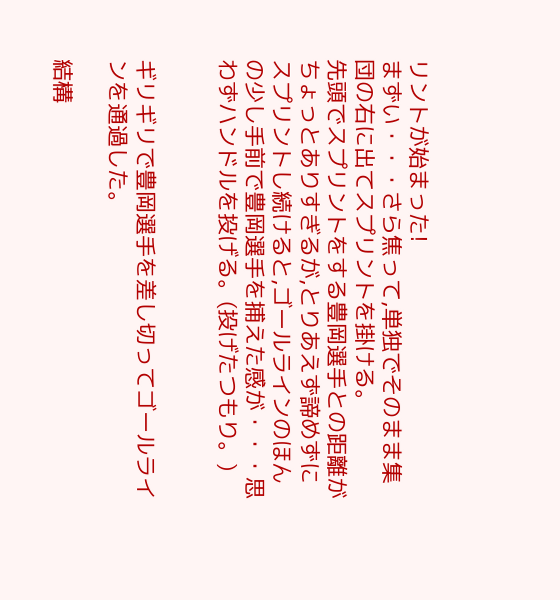リントが始まった!
まずい・・・さら焦って,単独でそのまま集団の右に出てスプリントを掛ける。
先頭でスプリントをする豊岡選手との距離がちょっとありすぎるが,とりあえず諦めずにスプリントし続けると,ゴールラインのほんの少し手前で豊岡選手を捕えた感が・・・思わずハンドルを投げる。(投げたつもり。)


ギリギリで豊岡選手を差し切ってゴールラインを通過した。

結構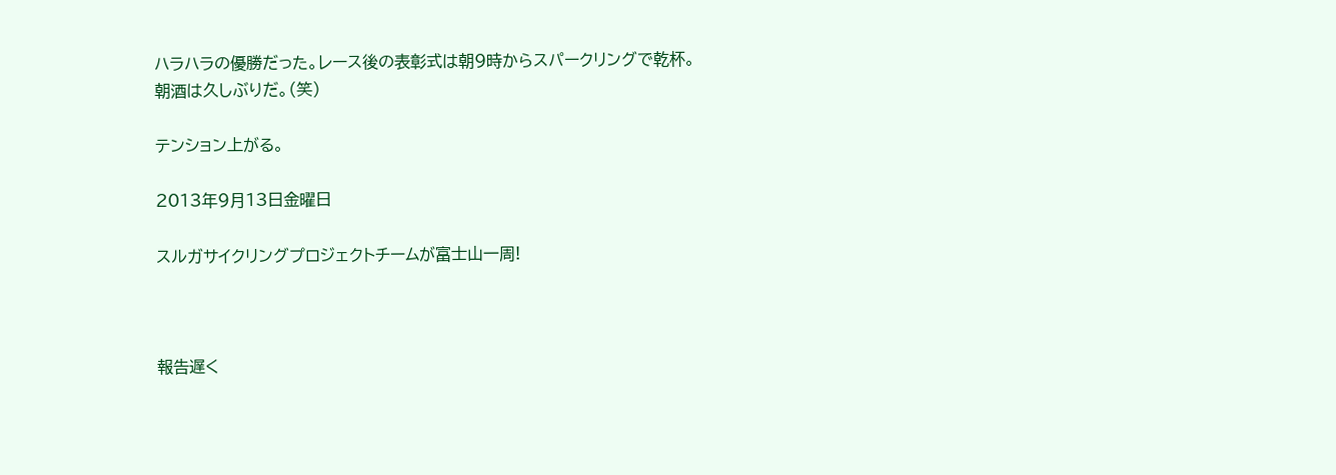ハラハラの優勝だった。レース後の表彰式は朝9時からスパークリングで乾杯。
朝酒は久しぶりだ。(笑)

テンション上がる。

2013年9月13日金曜日

スルガサイクリングプロジェクトチームが富士山一周!



報告遅く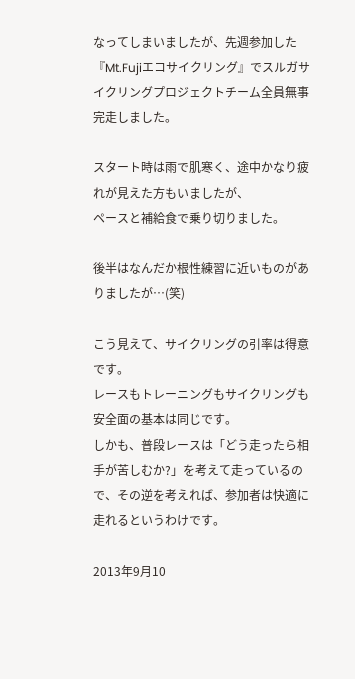なってしまいましたが、先週参加した
『Mt.Fujiエコサイクリング』でスルガサイクリングプロジェクトチーム全員無事完走しました。

スタート時は雨で肌寒く、途中かなり疲れが見えた方もいましたが、
ペースと補給食で乗り切りました。

後半はなんだか根性練習に近いものがありましたが…(笑)

こう見えて、サイクリングの引率は得意です。
レースもトレーニングもサイクリングも安全面の基本は同じです。
しかも、普段レースは「どう走ったら相手が苦しむか?」を考えて走っているので、その逆を考えれば、参加者は快適に走れるというわけです。

2013年9月10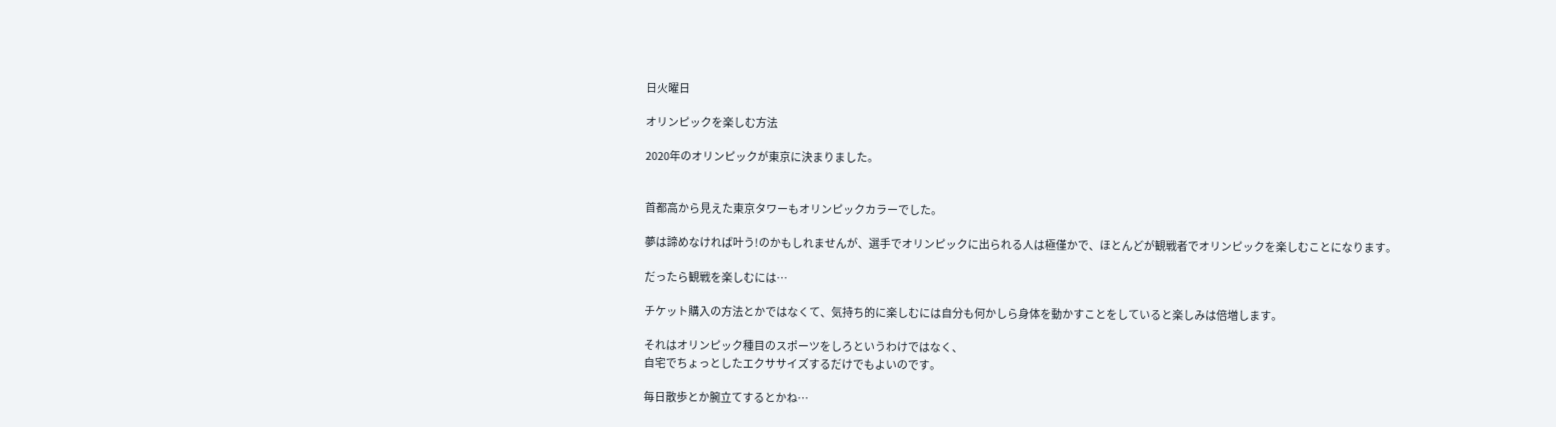日火曜日

オリンピックを楽しむ方法

2020年のオリンピックが東京に決まりました。


首都高から見えた東京タワーもオリンピックカラーでした。

夢は諦めなければ叶う!のかもしれませんが、選手でオリンピックに出られる人は極僅かで、ほとんどが観戦者でオリンピックを楽しむことになります。

だったら観戦を楽しむには…

チケット購入の方法とかではなくて、気持ち的に楽しむには自分も何かしら身体を動かすことをしていると楽しみは倍増します。

それはオリンピック種目のスポーツをしろというわけではなく、
自宅でちょっとしたエクササイズするだけでもよいのです。

毎日散歩とか腕立てするとかね…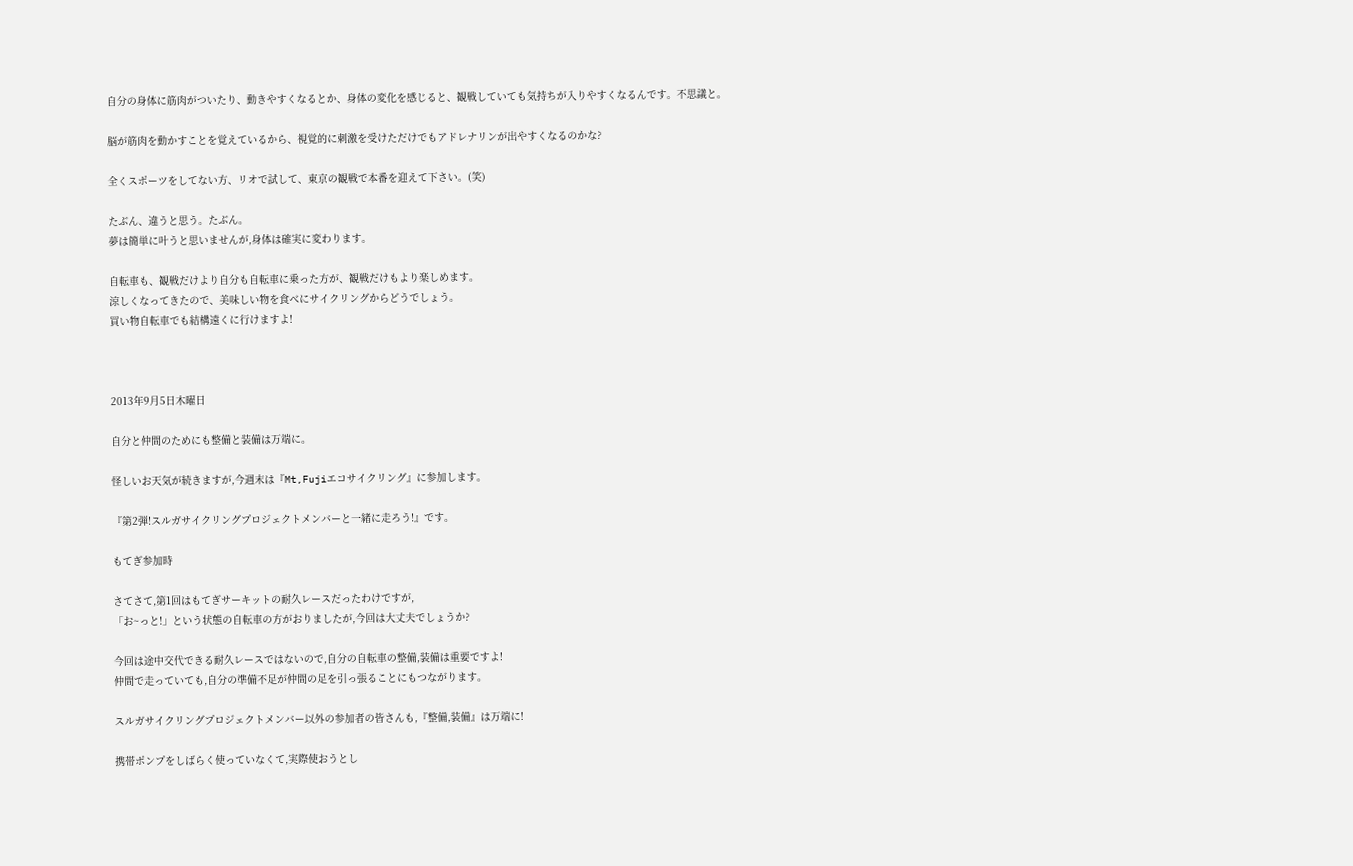自分の身体に筋肉がついたり、動きやすくなるとか、身体の変化を感じると、観戦していても気持ちが入りやすくなるんです。不思議と。

脳が筋肉を動かすことを覚えているから、視覚的に刺激を受けただけでもアドレナリンが出やすくなるのかな?

全くスポーツをしてない方、リオで試して、東京の観戦で本番を迎えて下さい。(笑)

たぶん、違うと思う。たぶん。
夢は簡単に叶うと思いませんが,身体は確実に変わります。

自転車も、観戦だけより自分も自転車に乗った方が、観戦だけもより楽しめます。
涼しくなってきたので、美味しい物を食べにサイクリングからどうでしょう。
買い物自転車でも結構遠くに行けますよ!



2013年9月5日木曜日

自分と仲間のためにも整備と装備は万端に。

怪しいお天気が続きますが,今週末は『Mt,Fujiエコサイクリング』に参加します。

『第2弾!スルガサイクリングプロジェクトメンバーと一緒に走ろう!』です。

もてぎ参加時

さてさて,第1回はもてぎサーキットの耐久レースだったわけですが,
「お~っと!」という状態の自転車の方がおりましたが,今回は大丈夫でしょうか?

今回は途中交代できる耐久レースではないので,自分の自転車の整備,装備は重要ですよ!
仲間で走っていても,自分の準備不足が仲間の足を引っ張ることにもつながります。

スルガサイクリングプロジェクトメンバー以外の参加者の皆さんも,『整備,装備』は万端に!

携帯ポンプをしばらく使っていなくて,実際使おうとし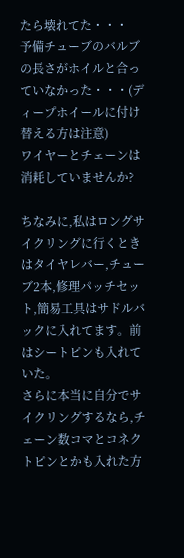たら壊れてた・・・
予備チューブのバルブの長さがホイルと合っていなかった・・・(ディープホイールに付け替える方は注意)
ワイヤーとチェーンは消耗していませんか?

ちなみに,私はロングサイクリングに行くときはタイヤレバー,チューブ2本,修理パッチセット,簡易工具はサドルバックに入れてます。前はシートピンも入れていた。
さらに本当に自分でサイクリングするなら,チェーン数コマとコネクトピンとかも入れた方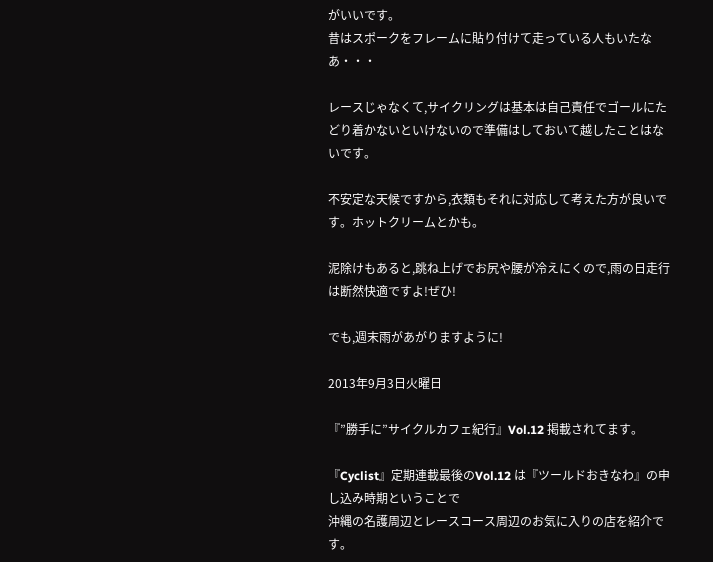がいいです。
昔はスポークをフレームに貼り付けて走っている人もいたなあ・・・

レースじゃなくて,サイクリングは基本は自己責任でゴールにたどり着かないといけないので準備はしておいて越したことはないです。

不安定な天候ですから,衣類もそれに対応して考えた方が良いです。ホットクリームとかも。

泥除けもあると,跳ね上げでお尻や腰が冷えにくので,雨の日走行は断然快適ですよ!ぜひ!

でも,週末雨があがりますように!

2013年9月3日火曜日

『”勝手に”サイクルカフェ紀行』Vol.12 掲載されてます。

『Cyclist』定期連載最後のVol.12 は『ツールドおきなわ』の申し込み時期ということで
沖縄の名護周辺とレースコース周辺のお気に入りの店を紹介です。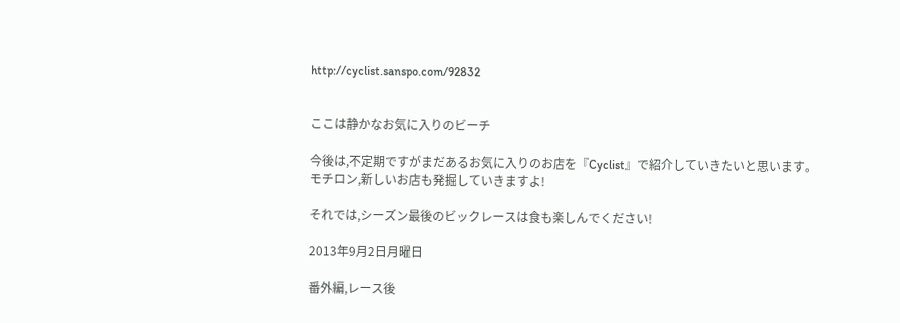http://cyclist.sanspo.com/92832


ここは静かなお気に入りのビーチ

今後は,不定期ですがまだあるお気に入りのお店を『Cyclist』で紹介していきたいと思います。
モチロン,新しいお店も発掘していきますよ!

それでは,シーズン最後のビックレースは食も楽しんでください!

2013年9月2日月曜日

番外編,レース後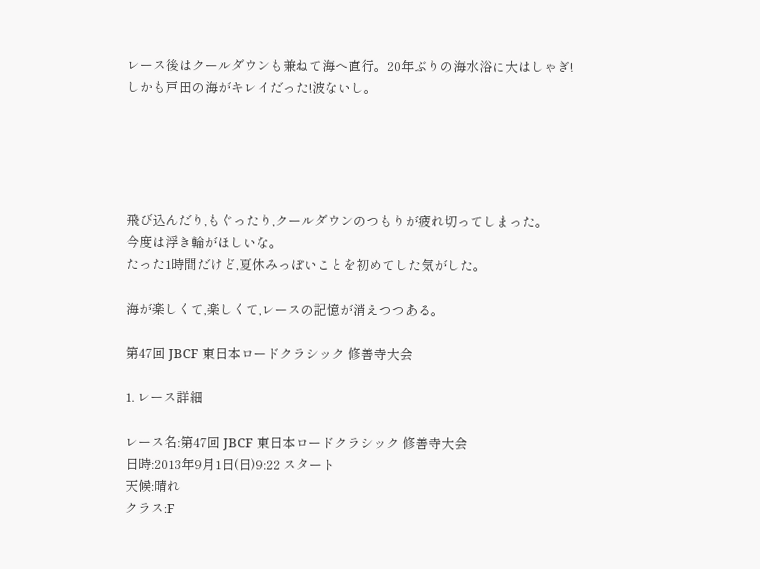レース後はクールダウンも兼ねて海へ直行。20年ぶりの海水浴に大はしゃぎ!
しかも戸田の海がキレイだった!波ないし。





飛び込んだり,もぐったり,クールダウンのつもりが疲れ切ってしまった。
今度は浮き輪がほしいな。
たった1時間だけど,夏休みっぽいことを初めてした気がした。

海が楽しくて,楽しくて,レースの記憶が消えつつある。

第47回 JBCF 東日本ロードクラシック 修善寺大会

1. レース詳細

レース名:第47回 JBCF 東日本ロードクラシック 修善寺大会
日時:2013年9月1日(日)9:22 スタート
天候:晴れ
クラス:F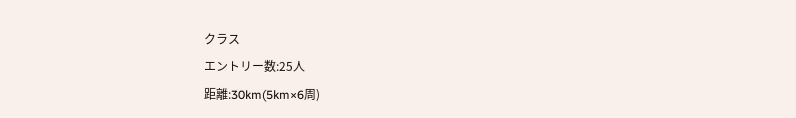クラス
エントリー数:25人
距離:30km(5km×6周)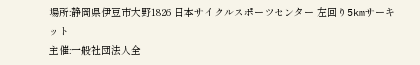場所:静岡県伊豆市大野1826 日本サイクルスポーツセンター 左回り5kmサーキット
主催:一般社団法人全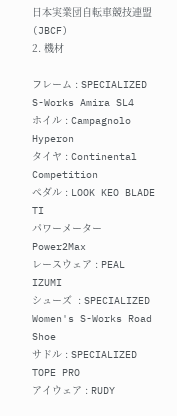日本実業団自転車競技連盟(JBCF)
2. 機材

フレーム : SPECIALIZED S-Works Amira SL4
ホイル : Campagnolo Hyperon
タイヤ : Continental Competition
ペダル : LOOK KEO BLADE TI
パワーメーター  Power2Max
レースウェア : PEAL IZUMI
シューズ  : SPECIALIZED Women's S-Works Road Shoe
サドル : SPECIALIZED TOPE PRO
アイウェア : RUDY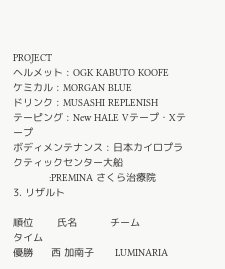PROJECT
ヘルメット : OGK KABUTO KOOFE
ケミカル : MORGAN BLUE
ドリンク : MUSASHI REPLENISH
テーピング : New HALE Vテープ・Xテープ
ボディメンテナンス : 日本カイロプラクティックセンター大船
            :PREMINA さくら治療院
3. リザルト

順位        氏名           チーム                           タイム
優勝      西 加南子       LUMINARIA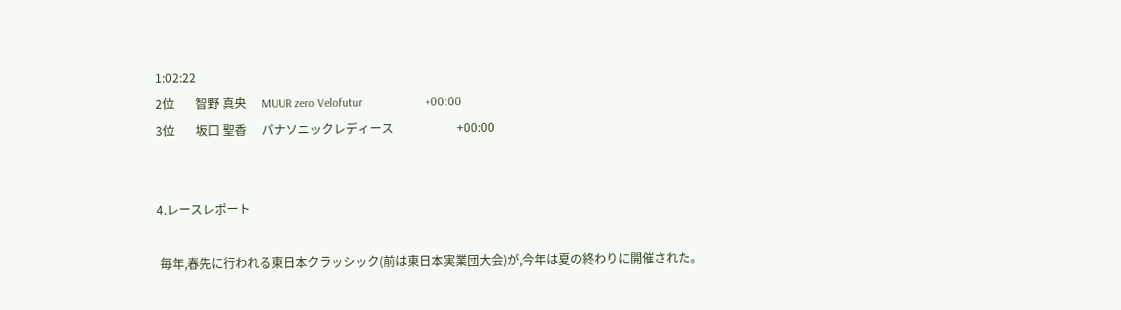1:02:22
2位       智野 真央     MUUR zero Velofutur                     +00:00
3位       坂口 聖香     パナソニックレディース                     +00:00


4.レースレポート

 毎年,春先に行われる東日本クラッシック(前は東日本実業団大会)が,今年は夏の終わりに開催された。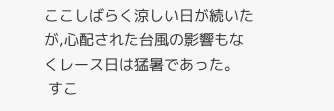ここしばらく涼しい日が続いたが,心配された台風の影響もなくレース日は猛暑であった。
 すこ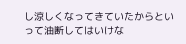し涼しくなってきていたからといって油断してはいけな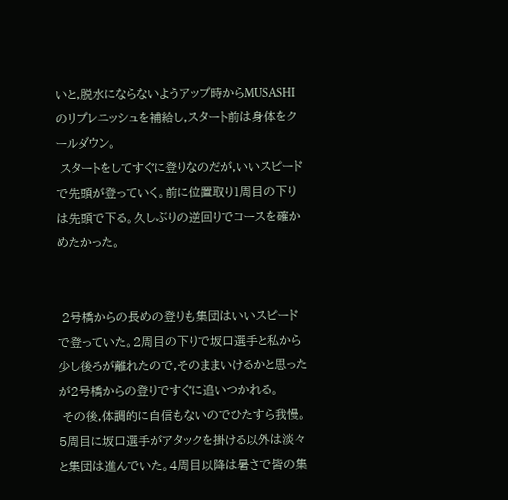いと,脱水にならないようアップ時からMUSASHIのリプレニッシュを補給し,スタート前は身体をクールダウン。
 スタートをしてすぐに登りなのだが,いいスピードで先頭が登っていく。前に位置取り1周目の下りは先頭で下る。久しぶりの逆回りでコースを確かめたかった。


 2号橋からの長めの登りも集団はいいスピードで登っていた。2周目の下りで坂口選手と私から少し後ろが離れたので,そのままいけるかと思ったが2号橋からの登りですぐに追いつかれる。
 その後,体調的に自信もないのでひたすら我慢。5周目に坂口選手がアタックを掛ける以外は淡々と集団は進んでいた。4周目以降は暑さで皆の集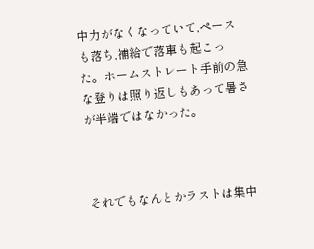中力がなくなっていて,ペースも落ち,補給で落車も起こった。ホームストレート手前の急な登りは照り返しもあって暑さが半端ではなかった。



それでもなんとかラストは集中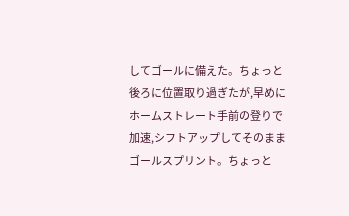してゴールに備えた。ちょっと後ろに位置取り過ぎたが,早めにホームストレート手前の登りで加速,シフトアップしてそのままゴールスプリント。ちょっと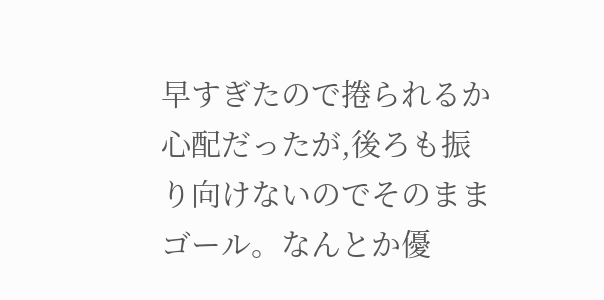早すぎたので捲られるか心配だったが,後ろも振り向けないのでそのままゴール。なんとか優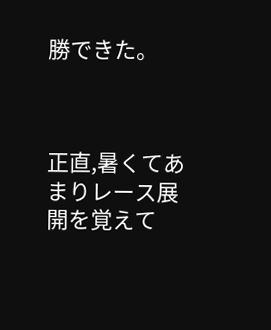勝できた。



正直,暑くてあまりレース展開を覚えて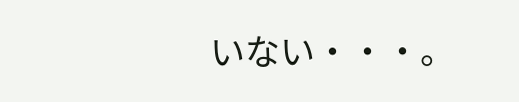いない・・・。